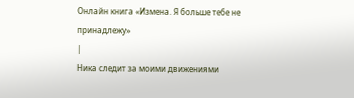Онлайн книга «Измена. Я больше тебе не принадлежу»
|
Ника следит за моими движениями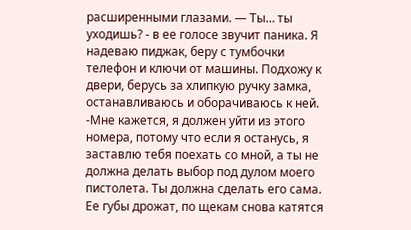расширенными глазами. — Ты… ты уходишь? - в ее голосе звучит паника. Я надеваю пиджак, беру с тумбочки телефон и ключи от машины. Подхожу к двери, берусь за хлипкую ручку замка, останавливаюсь и оборачиваюсь к ней. -Мне кажется, я должен уйти из этого номера, потому что если я останусь, я заставлю тебя поехать со мной, а ты не должна делать выбор под дулом моего пистолета. Ты должна сделать его сама. Ее губы дрожат, по щекам снова катятся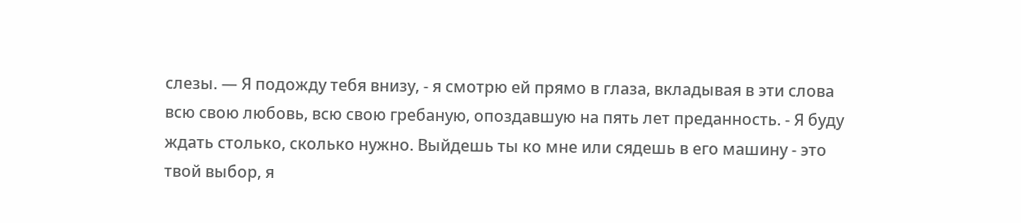слезы. — Я подожду тебя внизу, - я смотрю ей прямо в глаза, вкладывая в эти слова всю свою любовь, всю свою гребаную, опоздавшую на пять лет преданность. - Я буду ждать столько, сколько нужно. Выйдешь ты ко мне или сядешь в его машину - это твой выбор, я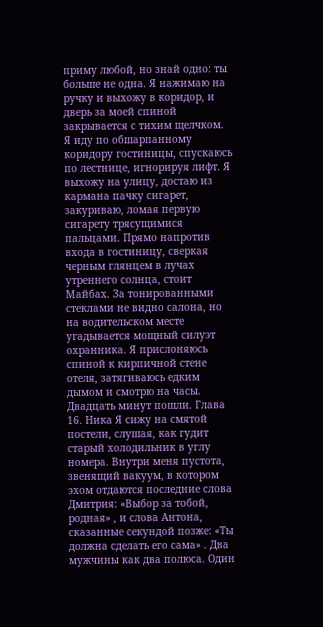приму любой, но знай одно: ты больше не одна. Я нажимаю на ручку и выхожу в коридор, и дверь за моей спиной закрывается с тихим щелчком. Я иду по обшарпанному коридору гостиницы, спускаюсь по лестнице, игнорируя лифт. Я выхожу на улицу, достаю из кармана пачку сигарет, закуриваю, ломая первую сигарету трясущимися пальцами. Прямо напротив входа в гостиницу, сверкая черным глянцем в лучах утреннего солнца, стоит Майбах. За тонированными стеклами не видно салона, но на водительском месте угадывается мощный силуэт охранника. Я прислоняюсь спиной к кирпичной стене отеля, затягиваюсь едким дымом и смотрю на часы. Двадцать минут пошли. Глава 16. Ника Я сижу на смятой постели, слушая, как гудит старый холодильник в углу номера. Внутри меня пустота, звенящий вакуум, в котором эхом отдаются последние слова Дмитрия: «Выбор за тобой, родная» , и слова Антона, сказанные секундой позже: «Ты должна сделать его сама» . Два мужчины как два полюса. Один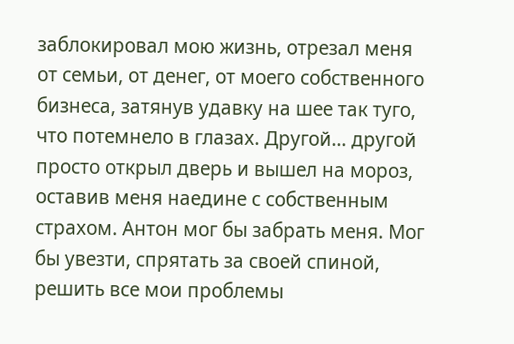заблокировал мою жизнь, отрезал меня от семьи, от денег, от моего собственного бизнеса, затянув удавку на шее так туго, что потемнело в глазах. Другой… другой просто открыл дверь и вышел на мороз, оставив меня наедине с собственным страхом. Антон мог бы забрать меня. Мог бы увезти, спрятать за своей спиной, решить все мои проблемы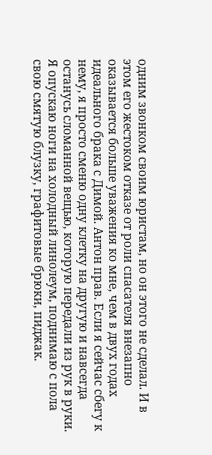одним звонком своим юристам, но он этого не сделал. И в этом его жестоком отказе от роли спасателя внезапно оказывается больше уважения ко мне, чем в двух годах идеального брака с Димой. Антон прав. Если я сейчас сбегу к нему, я просто сменю одну клетку на другую и навсегда останусь сломанной вещью, которую передали из рук в руки. Я опускаю ноги на холодный линолеум, поднимаю с пола свою смятую блузку, графитовые брюки, пиджак.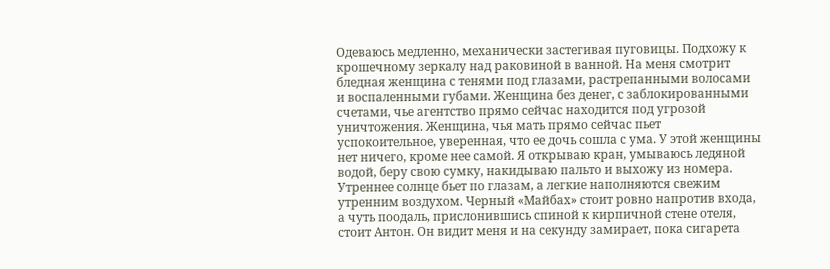Одеваюсь медленно, механически застегивая пуговицы. Подхожу к крошечному зеркалу над раковиной в ванной. На меня смотрит бледная женщина с тенями под глазами, растрепанными волосами и воспаленными губами. Женщина без денег, с заблокированными счетами, чье агентство прямо сейчас находится под угрозой уничтожения. Женщина, чья мать прямо сейчас пьет успокоительное, уверенная, что ее дочь сошла с ума. У этой женщины нет ничего, кроме нее самой. Я открываю кран, умываюсь ледяной водой, беру свою сумку, накидываю пальто и выхожу из номера. Утреннее солнце бьет по глазам, а легкие наполняются свежим утренним воздухом. Черный «Майбах» стоит ровно напротив входа, а чуть поодаль, прислонившись спиной к кирпичной стене отеля, стоит Антон. Он видит меня и на секунду замирает, пока сигарета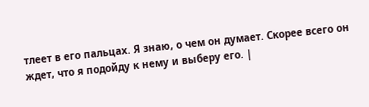тлеет в его пальцах. Я знаю, о чем он думает. Скорее всего он ждет, что я подойду к нему и выберу его. |